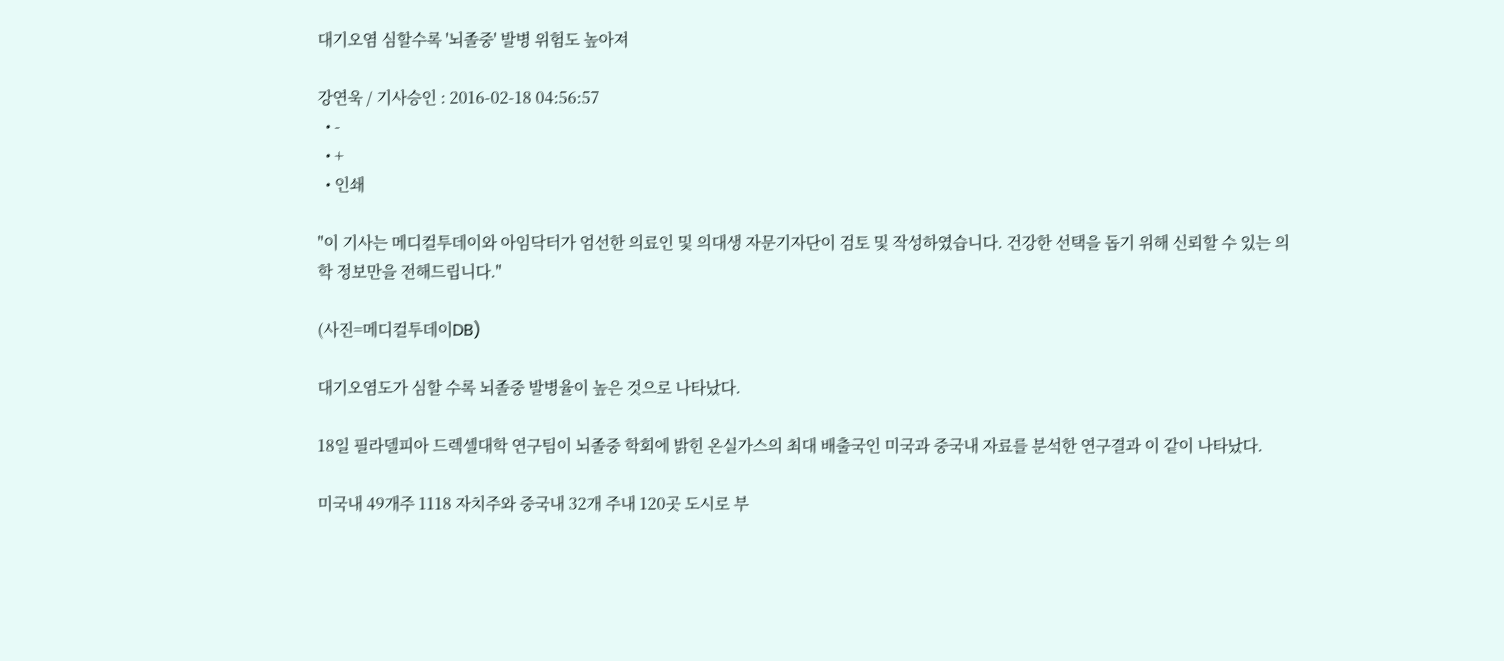대기오염 심할수록 '뇌졸중' 발병 위험도 높아져

강연욱 / 기사승인 : 2016-02-18 04:56:57
  • -
  • +
  • 인쇄

"이 기사는 메디컬투데이와 아임닥터가 엄선한 의료인 및 의대생 자문기자단이 검토 및 작성하였습니다. 건강한 선택을 돕기 위해 신뢰할 수 있는 의학 정보만을 전해드립니다."

(사진=메디컬투데이DB)

대기오염도가 심할 수록 뇌졸중 발병율이 높은 것으로 나타났다.

18일 필라델피아 드렉셀대학 연구팀이 뇌졸중 학회에 밝힌 온실가스의 최대 배출국인 미국과 중국내 자료를 분석한 연구결과 이 같이 나타났다.

미국내 49개주 1118 자치주와 중국내 32개 주내 120곳 도시로 부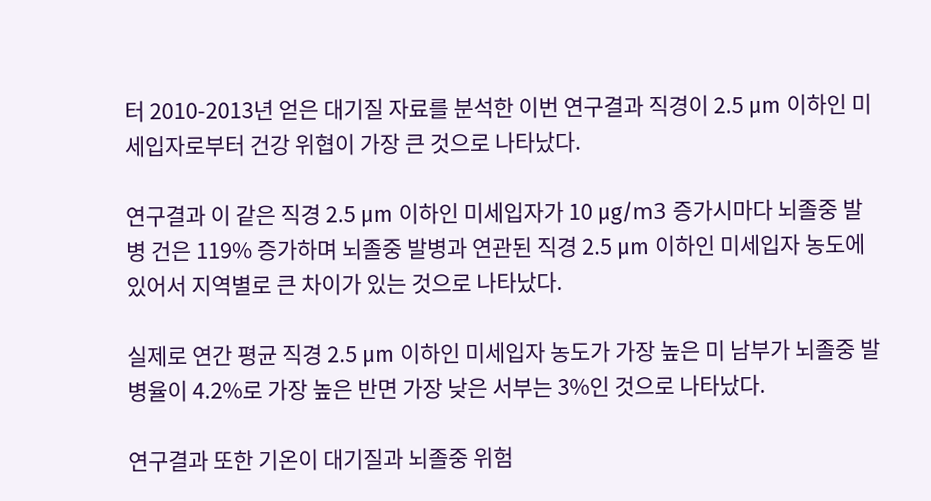터 2010-2013년 얻은 대기질 자료를 분석한 이번 연구결과 직경이 2.5 μm 이하인 미세입자로부터 건강 위협이 가장 큰 것으로 나타났다.

연구결과 이 같은 직경 2.5 μm 이하인 미세입자가 10 μg/m3 증가시마다 뇌졸중 발병 건은 119% 증가하며 뇌졸중 발병과 연관된 직경 2.5 μm 이하인 미세입자 농도에 있어서 지역별로 큰 차이가 있는 것으로 나타났다.

실제로 연간 평균 직경 2.5 μm 이하인 미세입자 농도가 가장 높은 미 남부가 뇌졸중 발병율이 4.2%로 가장 높은 반면 가장 낮은 서부는 3%인 것으로 나타났다.

연구결과 또한 기온이 대기질과 뇌졸중 위험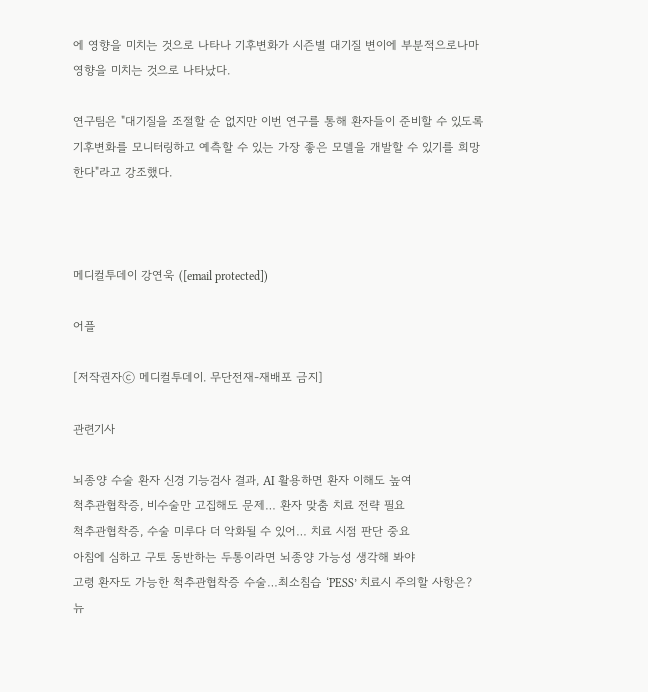에 영향을 미치는 것으로 나타나 기후변화가 시즌별 대기질 변이에 부분적으로나마 영향을 미치는 것으로 나타났다.

연구팀은 "대기질을 조절할 순 없지만 이번 연구를 통해 환자들이 준비할 수 있도록 기후변화를 모니터링하고 예측할 수 있는 가장 좋은 모델을 개발할 수 있기를 희망한다"라고 강조했다.



메디컬투데이 강연욱 ([email protected])

어플

[저작권자ⓒ 메디컬투데이. 무단전재-재배포 금지]

관련기사

뇌종양 수술 환자 신경 기능검사 결과, AI 활용하면 환자 이해도 높여
척추관협착증, 비수술만 고집해도 문제… 환자 맞춤 치료 전략 필요
척추관협착증, 수술 미루다 더 악화될 수 있어… 치료 시점 판단 중요
아침에 심하고 구토 동반하는 두통이라면 뇌종양 가능성 생각해 봐야
고령 환자도 가능한 척추관협착증 수술…최소침습 ‘PESS’ 치료시 주의할 사항은?
뉴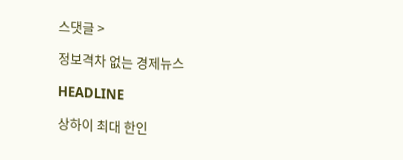스댓글 >

정보격차 없는 경제뉴스

HEADLINE

상하이 최대 한인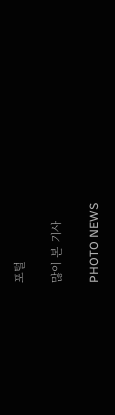포털

많이 본 기사

PHOTO NEWS